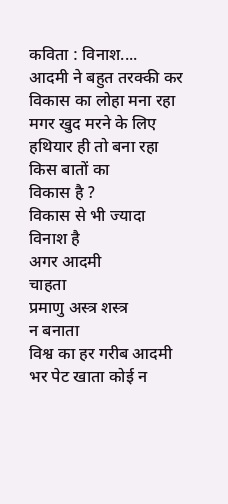कविता : विनाश....
आदमी ने बहुत तरक्की कर
विकास का लोहा मना रहा
मगर खुद मरने के लिए
हथियार ही तो बना रहा
किस बातों का
विकास है ?
विकास से भी ज्यादा
विनाश है
अगर आदमी
चाहता
प्रमाणु अस्त्र शस्त्र
न बनाता
विश्व का हर गरीब आदमी
भर पेट खाता कोई न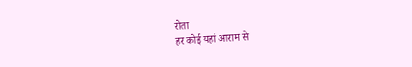रोता
हर कोई यहां आराम से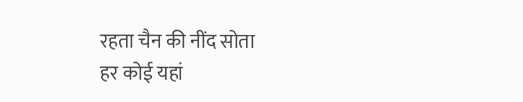रहता चैन की नींद सोता
हर कोई यहां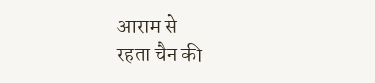आराम से
रहता चैन की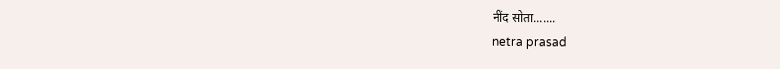नींद सोता.......
netra prasad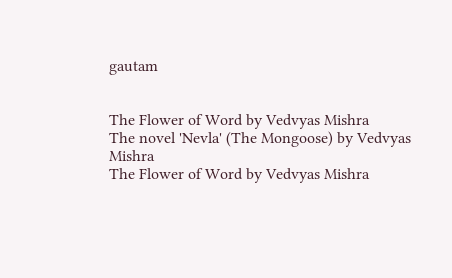gautam


The Flower of Word by Vedvyas Mishra
The novel 'Nevla' (The Mongoose) by Vedvyas Mishra
The Flower of Word by Vedvyas Mishra